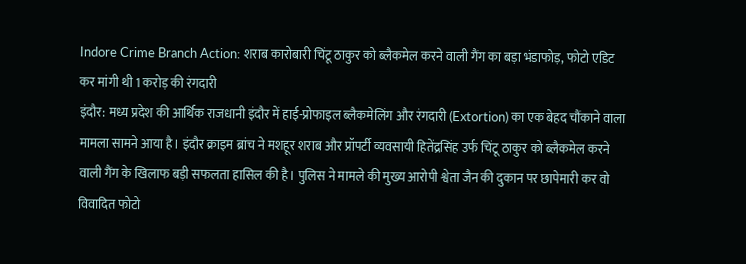Indore Crime Branch Action: शराब कारोबारी चिंटू ठाकुर को ब्लैकमेल करने वाली गैंग का बड़ा भंडाफोड़, फोटो एडिट कर मांगी थी 1 करोड़ की रंगदारी
इंदौर: मध्य प्रदेश की आर्थिक राजधानी इंदौर में हाई-प्रोफाइल ब्लैकमेलिंग और रंगदारी (Extortion) का एक बेहद चौंकाने वाला मामला सामने आया है। इंदौर क्राइम ब्रांच ने मशहूर शराब और प्रॉपर्टी व्यवसायी हितेंद्रसिंह उर्फ चिंटू ठाकुर को ब्लैकमेल करने वाली गैंग के खिलाफ बड़ी सफलता हासिल की है। पुलिस ने मामले की मुख्य आरोपी श्वेता जैन की दुकान पर छापेमारी कर वो विवादित फोटो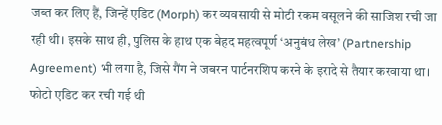जब्त कर लिए हैं, जिन्हें एडिट (Morph) कर व्यवसायी से मोटी रकम वसूलने की साजिश रची जा रही थी। इसके साथ ही, पुलिस के हाथ एक बेहद महत्वपूर्ण ‘अनुबंध लेख’ (Partnership Agreement) भी लगा है, जिसे गैंग ने जबरन पार्टनरशिप करने के इरादे से तैयार करवाया था।
फोटो एडिट कर रची गई थी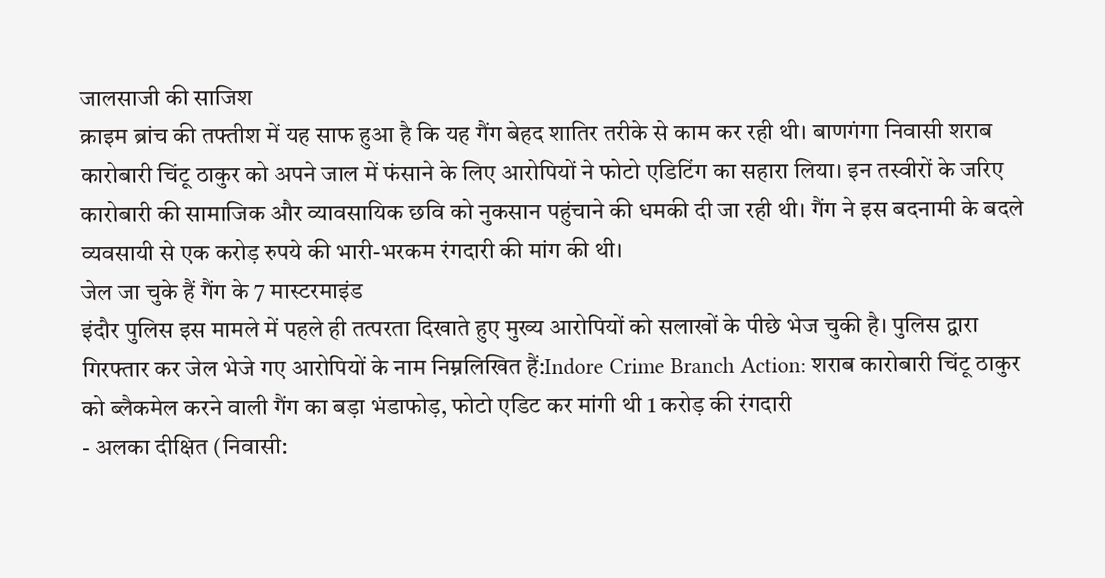जालसाजी की साजिश
क्राइम ब्रांच की तफ्तीश में यह साफ हुआ है कि यह गैंग बेहद शातिर तरीके से काम कर रही थी। बाणगंगा निवासी शराब कारोबारी चिंटू ठाकुर को अपने जाल में फंसाने के लिए आरोपियों ने फोटो एडिटिंग का सहारा लिया। इन तस्वीरों के जरिए कारोबारी की सामाजिक और व्यावसायिक छवि को नुकसान पहुंचाने की धमकी दी जा रही थी। गैंग ने इस बदनामी के बदले व्यवसायी से एक करोड़ रुपये की भारी-भरकम रंगदारी की मांग की थी।
जेल जा चुके हैं गैंग के 7 मास्टरमाइंड
इंदौर पुलिस इस मामले में पहले ही तत्परता दिखाते हुए मुख्य आरोपियों को सलाखों के पीछे भेज चुकी है। पुलिस द्वारा गिरफ्तार कर जेल भेजे गए आरोपियों के नाम निम्नलिखित हैं:Indore Crime Branch Action: शराब कारोबारी चिंटू ठाकुर को ब्लैकमेल करने वाली गैंग का बड़ा भंडाफोड़, फोटो एडिट कर मांगी थी 1 करोड़ की रंगदारी
- अलका दीक्षित (निवासी: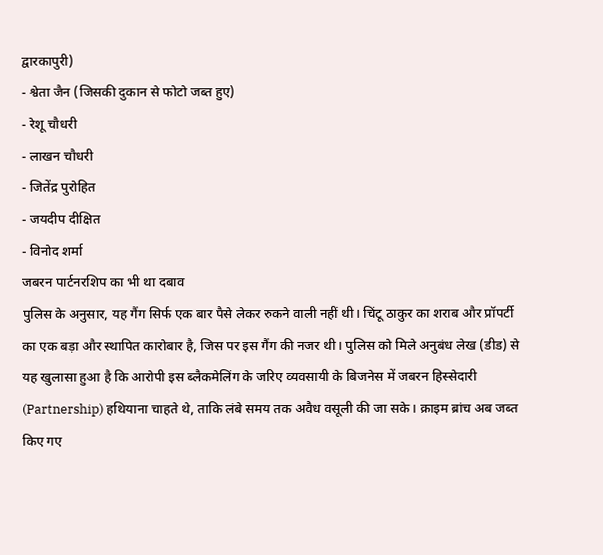द्वारकापुरी)
- श्वेता जैन (जिसकी दुकान से फोटो जब्त हुए)
- रेशू चौधरी
- लाखन चौधरी
- जितेंद्र पुरोहित
- जयदीप दीक्षित
- विनोद शर्मा
जबरन पार्टनरशिप का भी था दबाव
पुलिस के अनुसार, यह गैंग सिर्फ एक बार पैसे लेकर रुकने वाली नहीं थी। चिंटू ठाकुर का शराब और प्रॉपर्टी का एक बड़ा और स्थापित कारोबार है, जिस पर इस गैंग की नजर थी। पुलिस को मिले अनुबंध लेख (डीड) से यह खुलासा हुआ है कि आरोपी इस ब्लैकमेलिंग के जरिए व्यवसायी के बिजनेस में जबरन हिस्सेदारी (Partnership) हथियाना चाहते थे, ताकि लंबे समय तक अवैध वसूली की जा सके। क्राइम ब्रांच अब जब्त किए गए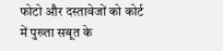फोटो और दस्तावेजों को कोर्ट में पुख्ता सबूत के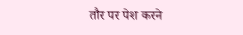तौर पर पेश करने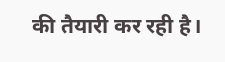की तैयारी कर रही है।